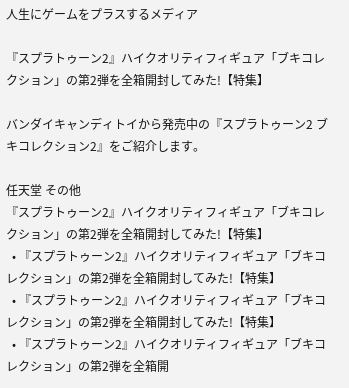人生にゲームをプラスするメディア

『スプラトゥーン2』ハイクオリティフィギュア「ブキコレクション」の第2弾を全箱開封してみた!【特集】

バンダイキャンディトイから発売中の『スプラトゥーン2 ブキコレクション2』をご紹介します。

任天堂 その他
『スプラトゥーン2』ハイクオリティフィギュア「ブキコレクション」の第2弾を全箱開封してみた!【特集】
  • 『スプラトゥーン2』ハイクオリティフィギュア「ブキコレクション」の第2弾を全箱開封してみた!【特集】
  • 『スプラトゥーン2』ハイクオリティフィギュア「ブキコレクション」の第2弾を全箱開封してみた!【特集】
  • 『スプラトゥーン2』ハイクオリティフィギュア「ブキコレクション」の第2弾を全箱開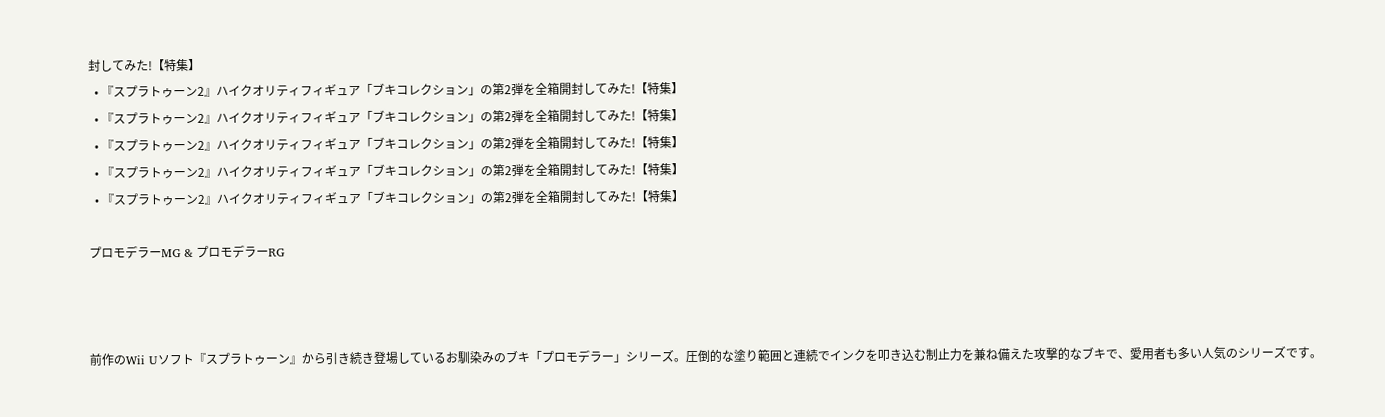封してみた!【特集】
  • 『スプラトゥーン2』ハイクオリティフィギュア「ブキコレクション」の第2弾を全箱開封してみた!【特集】
  • 『スプラトゥーン2』ハイクオリティフィギュア「ブキコレクション」の第2弾を全箱開封してみた!【特集】
  • 『スプラトゥーン2』ハイクオリティフィギュア「ブキコレクション」の第2弾を全箱開封してみた!【特集】
  • 『スプラトゥーン2』ハイクオリティフィギュア「ブキコレクション」の第2弾を全箱開封してみた!【特集】
  • 『スプラトゥーン2』ハイクオリティフィギュア「ブキコレクション」の第2弾を全箱開封してみた!【特集】

プロモデラーMG & プロモデラーRG



前作のWii Uソフト『スプラトゥーン』から引き続き登場しているお馴染みのブキ「プロモデラー」シリーズ。圧倒的な塗り範囲と連続でインクを叩き込む制止力を兼ね備えた攻撃的なブキで、愛用者も多い人気のシリーズです。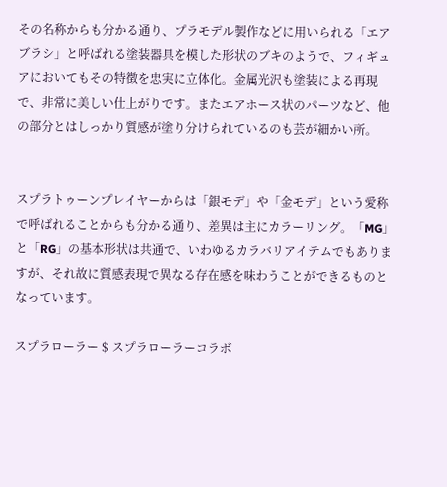その名称からも分かる通り、プラモデル製作などに用いられる「エアブラシ」と呼ばれる塗装器具を模した形状のブキのようで、フィギュアにおいてもその特徴を忠実に立体化。金属光沢も塗装による再現で、非常に美しい仕上がりです。またエアホース状のパーツなど、他の部分とはしっかり質感が塗り分けられているのも芸が細かい所。


スプラトゥーンプレイヤーからは「銀モデ」や「金モデ」という愛称で呼ばれることからも分かる通り、差異は主にカラーリング。「MG」と「RG」の基本形状は共通で、いわゆるカラバリアイテムでもありますが、それ故に質感表現で異なる存在感を味わうことができるものとなっています。

スプラローラー $ スプラローラーコラボ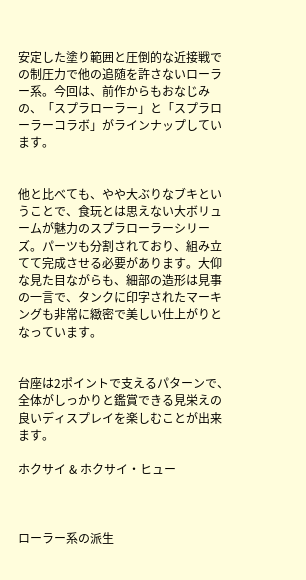安定した塗り範囲と圧倒的な近接戦での制圧力で他の追随を許さないローラー系。今回は、前作からもおなじみの、「スプラローラー」と「スプラローラーコラボ」がラインナップしています。


他と比べても、やや大ぶりなブキということで、食玩とは思えない大ボリュームが魅力のスプラローラーシリーズ。パーツも分割されており、組み立てて完成させる必要があります。大仰な見た目ながらも、細部の造形は見事の一言で、タンクに印字されたマーキングも非常に緻密で美しい仕上がりとなっています。


台座は2ポイントで支えるパターンで、全体がしっかりと鑑賞できる見栄えの良いディスプレイを楽しむことが出来ます。

ホクサイ & ホクサイ・ヒュー



ローラー系の派生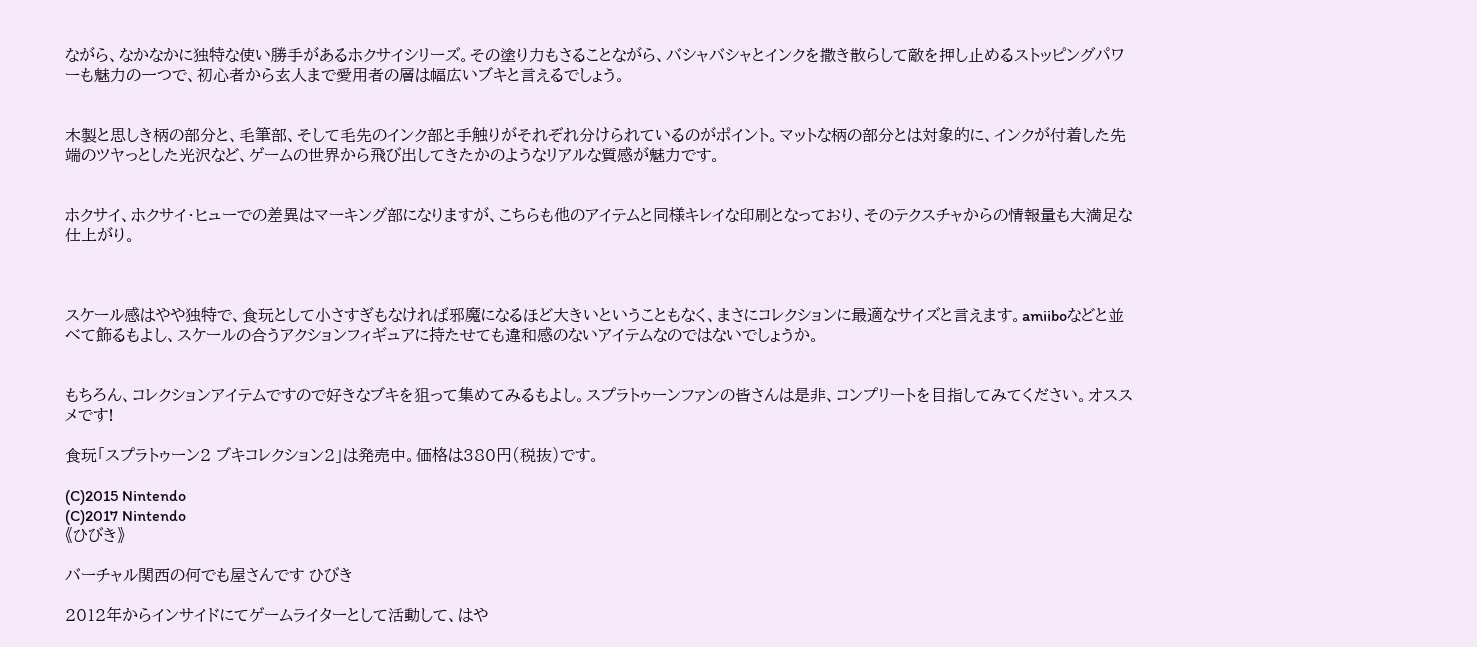ながら、なかなかに独特な使い勝手があるホクサイシリーズ。その塗り力もさることながら、バシャバシャとインクを撒き散らして敵を押し止めるストッピングパワーも魅力の一つで、初心者から玄人まで愛用者の層は幅広いブキと言えるでしょう。


木製と思しき柄の部分と、毛筆部、そして毛先のインク部と手触りがそれぞれ分けられているのがポイント。マットな柄の部分とは対象的に、インクが付着した先端のツヤっとした光沢など、ゲームの世界から飛び出してきたかのようなリアルな質感が魅力です。


ホクサイ、ホクサイ・ヒューでの差異はマーキング部になりますが、こちらも他のアイテムと同様キレイな印刷となっており、そのテクスチャからの情報量も大満足な仕上がり。



スケール感はやや独特で、食玩として小さすぎもなければ邪魔になるほど大きいということもなく、まさにコレクションに最適なサイズと言えます。amiiboなどと並べて飾るもよし、スケールの合うアクションフィギュアに持たせても違和感のないアイテムなのではないでしょうか。


もちろん、コレクションアイテムですので好きなブキを狙って集めてみるもよし。スプラトゥーンファンの皆さんは是非、コンプリートを目指してみてください。オススメです!

食玩「スプラトゥーン2 ブキコレクション2」は発売中。価格は380円(税抜)です。

(C)2015 Nintendo
(C)2017 Nintendo
《ひびき》

バーチャル関西の何でも屋さんです ひびき

2012年からインサイドにてゲームライターとして活動して、はや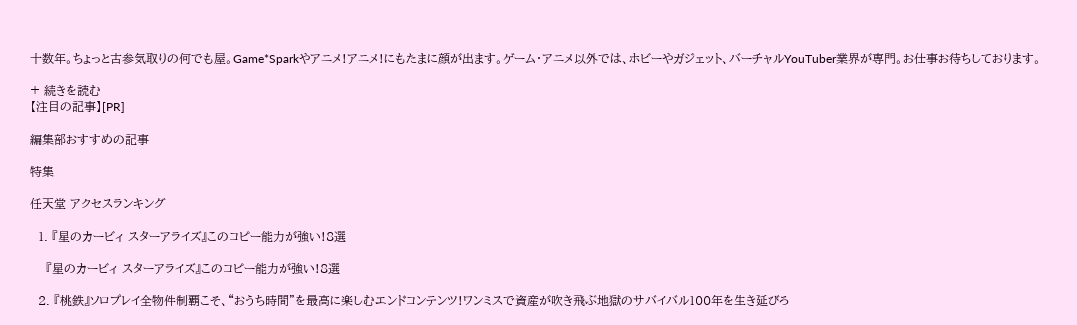十数年。ちょっと古参気取りの何でも屋。Game*Sparkやアニメ!アニメ!にもたまに顔が出ます。ゲーム・アニメ以外では、ホビーやガジェット、バーチャルYouTuber業界が専門。お仕事お待ちしております。

+ 続きを読む
【注目の記事】[PR]

編集部おすすめの記事

特集

任天堂 アクセスランキング

  1. 『星のカービィ スターアライズ』このコピー能力が強い!8選

    『星のカービィ スターアライズ』このコピー能力が強い!8選

  2. 『桃鉄』ソロプレイ全物件制覇こそ、“おうち時間”を最高に楽しむエンドコンテンツ!ワンミスで資産が吹き飛ぶ地獄のサバイバル100年を生き延びろ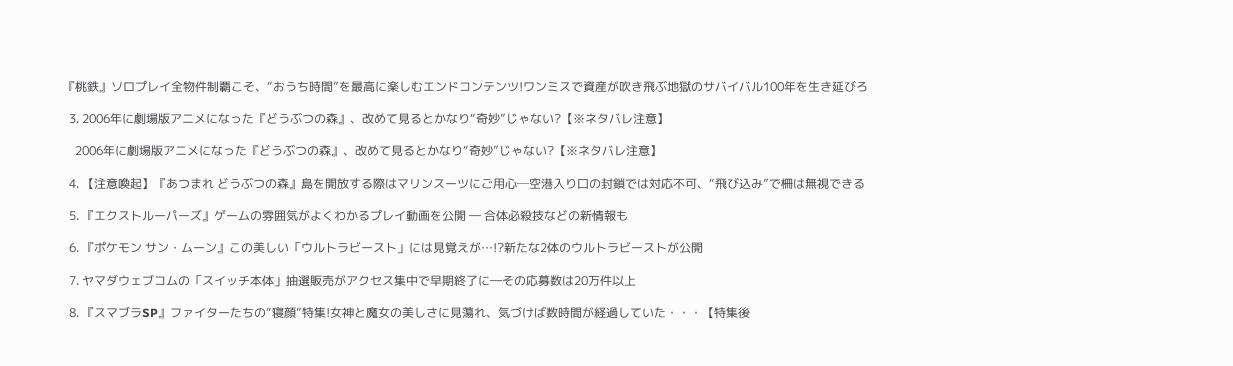『桃鉄』ソロプレイ全物件制覇こそ、“おうち時間”を最高に楽しむエンドコンテンツ!ワンミスで資産が吹き飛ぶ地獄のサバイバル100年を生き延びろ

  3. 2006年に劇場版アニメになった『どうぶつの森』、改めて見るとかなり“奇妙”じゃない?【※ネタバレ注意】

    2006年に劇場版アニメになった『どうぶつの森』、改めて見るとかなり“奇妙”じゃない?【※ネタバレ注意】

  4. 【注意喚起】『あつまれ どうぶつの森』島を開放する際はマリンスーツにご用心─空港入り口の封鎖では対応不可、“飛び込み”で柵は無視できる

  5. 『エクストルーパーズ』ゲームの雰囲気がよくわかるプレイ動画を公開 ― 合体必殺技などの新情報も

  6. 『ポケモン サン・ムーン』この美しい「ウルトラビースト」には見覚えが…!?新たな2体のウルトラビーストが公開

  7. ヤマダウェブコムの「スイッチ本体」抽選販売がアクセス集中で早期終了に―その応募数は20万件以上

  8. 『スマブラSP』ファイターたちの“寝顔”特集!女神と魔女の美しさに見蕩れ、気づけば数時間が経過していた・・・【特集後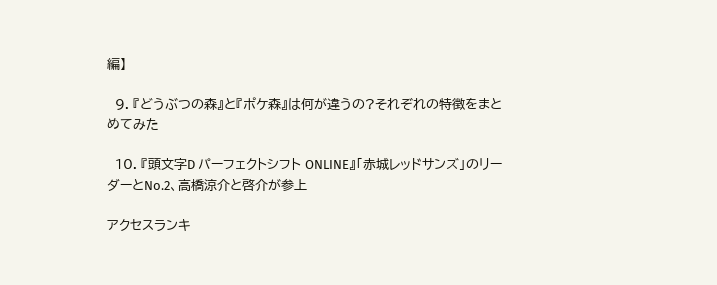編】

  9. 『どうぶつの森』と『ポケ森』は何が違うの?それぞれの特徴をまとめてみた

  10. 『頭文字D パーフェクトシフト ONLINE』「赤城レッドサンズ」のリーダーとNo.2、高橋涼介と啓介が参上

アクセスランキ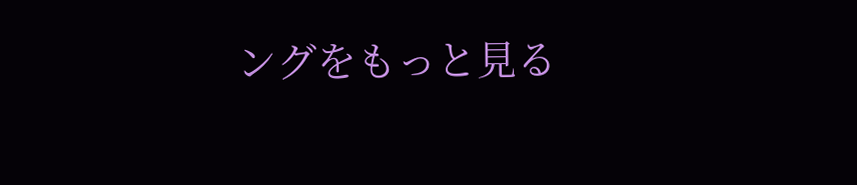ングをもっと見る